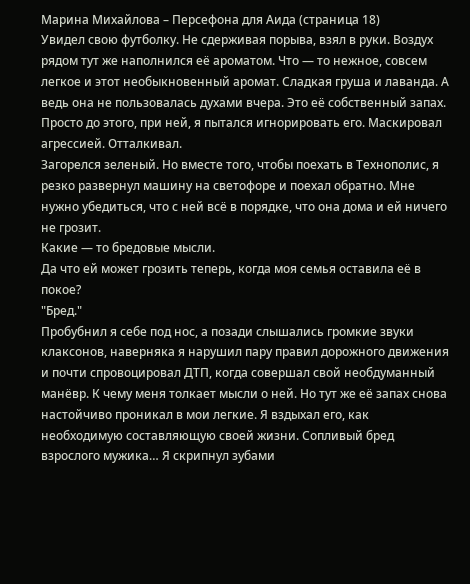Марина Михайлова – Персефона для Аида (страница 18)
Увидел свою футболку. Не сдерживая порыва, взял в руки. Воздух рядом тут же наполнился её ароматом. Что — то нежное, совсем легкое и этот необыкновенный аромат. Сладкая груша и лаванда. А ведь она не пользовалась духами вчера. Это её собственный запах. Просто до этого, при ней, я пытался игнорировать его. Маскировал агрессией. Отталкивал.
Загорелся зеленый. Но вместе того, чтобы поехать в Технополис, я резко развернул машину на светофоре и поехал обратно. Мне нужно убедиться, что с ней всё в порядке, что она дома и ей ничего не грозит.
Какие — то бредовые мысли.
Да что ей может грозить теперь, когда моя семья оставила её в покое?
"Бред."
Пробубнил я себе под нос, а позади слышались громкие звуки клаксонов, наверняка я нарушил пару правил дорожного движения и почти спровоцировал ДТП, когда совершал свой необдуманный манёвр. К чему меня толкает мысли о ней. Но тут же её запах снова настойчиво проникал в мои легкие. Я вздыхал его, как необходимую составляющую своей жизни. Сопливый бред взрослого мужика… Я скрипнул зубами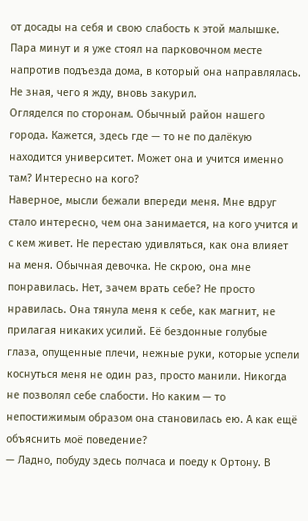от досады на себя и свою слабость к этой малышке.
Пара минут и я уже стоял на парковочном месте напротив подъезда дома, в который она направлялась. Не зная, чего я жду, вновь закурил.
Огляделся по сторонам. Обычный район нашего города. Кажется, здесь где — то не по далёкую находится университет. Может она и учится именно там? Интересно на кого?
Наверное, мысли бежали впереди меня. Мне вдруг стало интересно, чем она занимается, на кого учится и с кем живет. Не перестаю удивляться, как она влияет на меня. Обычная девочка. Не скрою, она мне понравилась. Нет, зачем врать себе? Не просто нравилась. Она тянула меня к себе, как магнит, не прилагая никаких усилий. Её бездонные голубые глаза, опущенные плечи, нежные руки, которые успели коснуться меня не один раз, просто манили. Никогда не позволял себе слабости. Но каким — то непостижимым образом она становилась ею. А как ещё объяснить моё поведение?
— Ладно, побуду здесь полчаса и поеду к Ортону. В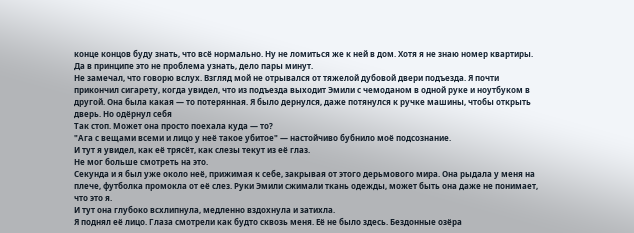конце концов буду знать, что всё нормально. Ну не ломиться же к ней в дом. Хотя я не знаю номер квартиры. Да в принципе это не проблема узнать, дело пары минут.
Не замечал, что говорю вслух. Взгляд мой не отрывался от тяжелой дубовой двери подъезда. Я почти прикончил сигарету, когда увидел, что из подъезда выходит Эмили с чемоданом в одной руке и ноутбуком в другой. Она была какая — то потерянная. Я было дернулся, даже потянулся к ручке машины, чтобы открыть дверь. Но одёрнул себя
Так стоп. Может она просто поехала куда — то?
"Ага с вещами всеми и лицо у неё такое убитое" — настойчиво бубнило моё подсознание.
И тут я увидел, как её трясёт, как слезы текут из её глаз.
Не мог больше смотреть на это.
Секунда и я был уже около неё, прижимая к себе, закрывая от этого дерьмового мира. Она рыдала у меня на плече, футболка промокла от её слез. Руки Эмили сжимали ткань одежды, может быть она даже не понимает, что это я.
И тут она глубоко всхлипнула, медленно вздохнула и затихла.
Я поднял её лицо. Глаза смотрели как будто сквозь меня. Её не было здесь. Бездонные озёра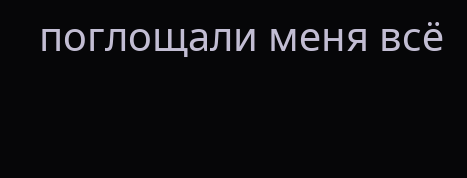поглощали меня всё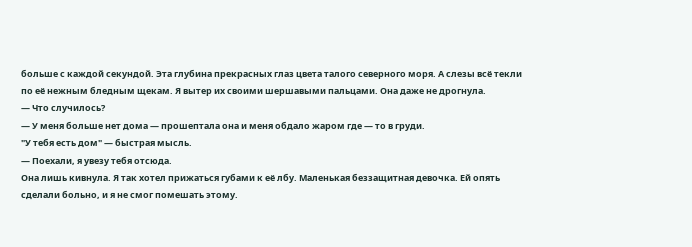больше с каждой секундой. Эта глубина прекрасных глаз цвета талого северного моря. А слезы всё текли по её нежным бледным щекам. Я вытер их своими шершавыми пальцами. Она даже не дрогнула.
— Что случилось?
— У меня больше нет дома — прошептала она и меня обдало жаром где — то в груди.
"У тебя есть дом" — быстрая мысль.
— Поехали, я увезу тебя отсюда.
Она лишь кивнула. Я так хотел прижаться губами к её лбу. Маленькая беззащитная девочка. Ей опять сделали больно, и я не смог помешать этому.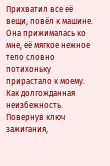Прихватил все её вещи, повёл к машине. Она прижималась ко мне, её мягкое нежное тело словно потихоньку прирастало к моему. Как долгожданная неизбежность.
Повернув ключ зажигания,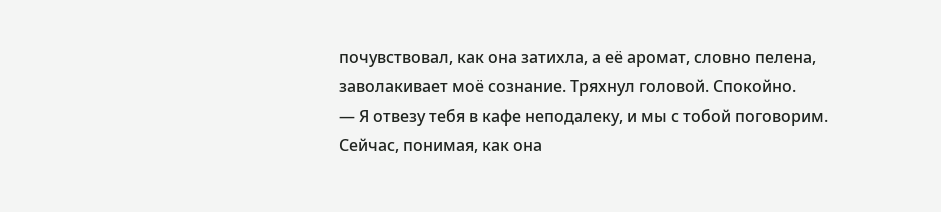почувствовал, как она затихла, а её аромат, словно пелена, заволакивает моё сознание. Тряхнул головой. Спокойно.
— Я отвезу тебя в кафе неподалеку, и мы с тобой поговорим.
Сейчас, понимая, как она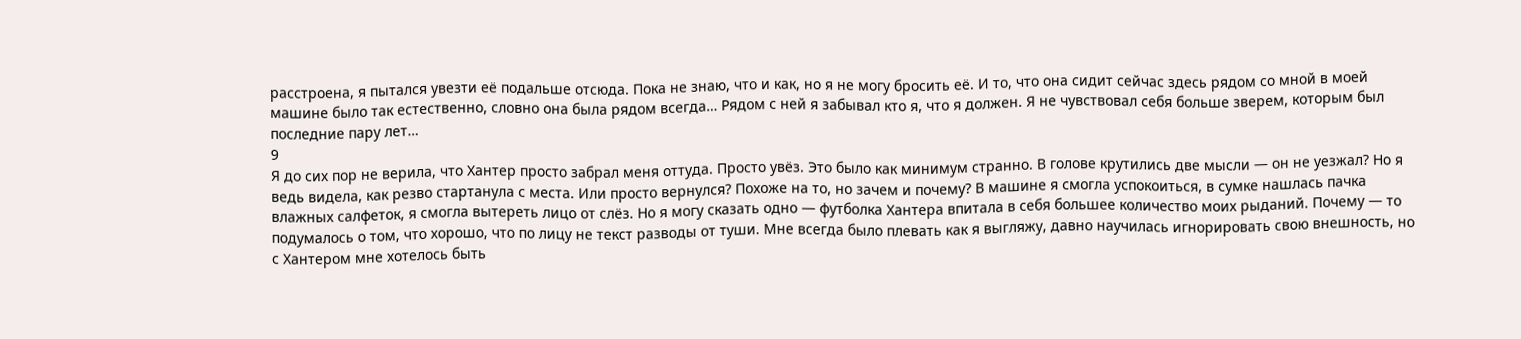расстроена, я пытался увезти её подальше отсюда. Пока не знаю, что и как, но я не могу бросить её. И то, что она сидит сейчас здесь рядом со мной в моей машине было так естественно, словно она была рядом всегда… Рядом с ней я забывал кто я, что я должен. Я не чувствовал себя больше зверем, которым был последние пару лет…
9
Я до сих пор не верила, что Хантер просто забрал меня оттуда. Просто увёз. Это было как минимум странно. В голове крутились две мысли — он не уезжал? Но я ведь видела, как резво стартанула с места. Или просто вернулся? Похоже на то, но зачем и почему? В машине я смогла успокоиться, в сумке нашлась пачка влажных салфеток, я смогла вытереть лицо от слёз. Но я могу сказать одно — футболка Хантера впитала в себя большее количество моих рыданий. Почему — то подумалось о том, что хорошо, что по лицу не текст разводы от туши. Мне всегда было плевать как я выгляжу, давно научилась игнорировать свою внешность, но с Хантером мне хотелось быть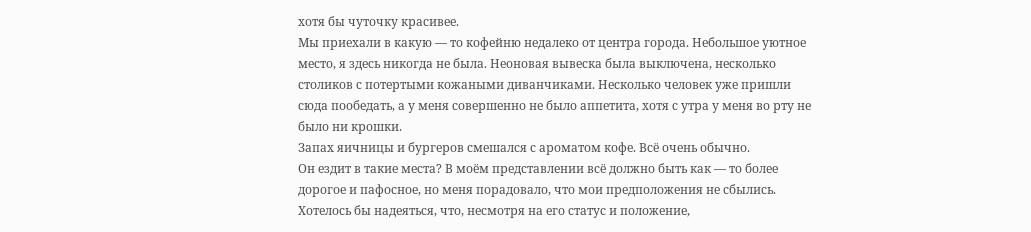хотя бы чуточку красивее.
Мы приехали в какую — то кофейню недалеко от центра города. Небольшое уютное место, я здесь никогда не была. Неоновая вывеска была выключена, несколько столиков с потертыми кожаными диванчиками. Несколько человек уже пришли сюда пообедать, а у меня совершенно не было аппетита, хотя с утра у меня во рту не было ни крошки.
Запах яичницы и бургеров смешался с ароматом кофе. Всё очень обычно.
Он ездит в такие места? В моём представлении всё должно быть как — то более дорогое и пафосное, но меня порадовало, что мои предположения не сбылись. Хотелось бы надеяться, что, несмотря на его статус и положение,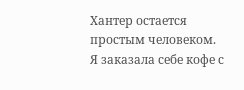Хантер остается простым человеком.
Я заказала себе кофе с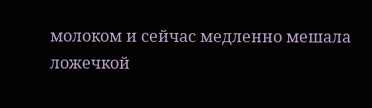молоком и сейчас медленно мешала ложечкой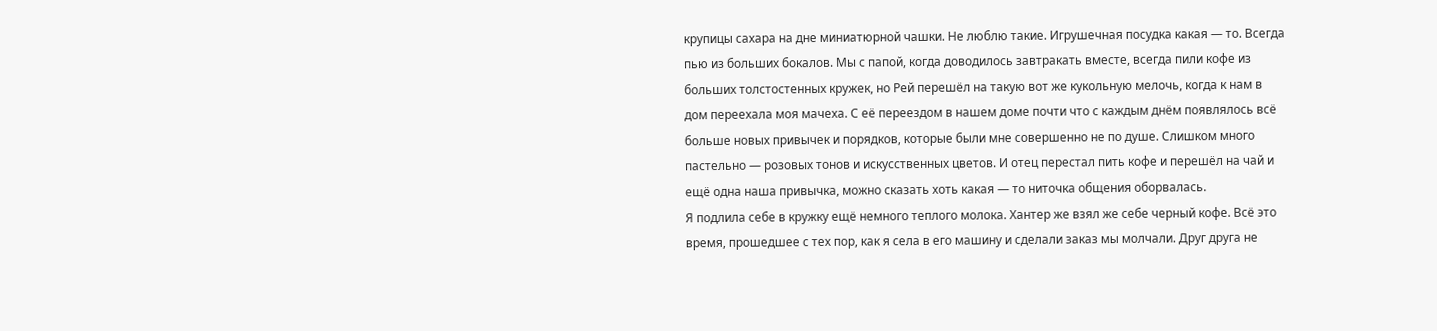крупицы сахара на дне миниатюрной чашки. Не люблю такие. Игрушечная посудка какая — то. Всегда пью из больших бокалов. Мы с папой, когда доводилось завтракать вместе, всегда пили кофе из больших толстостенных кружек, но Рей перешёл на такую вот же кукольную мелочь, когда к нам в дом переехала моя мачеха. С её переездом в нашем доме почти что с каждым днём появлялось всё больше новых привычек и порядков, которые были мне совершенно не по душе. Слишком много пастельно — розовых тонов и искусственных цветов. И отец перестал пить кофе и перешёл на чай и ещё одна наша привычка, можно сказать хоть какая — то ниточка общения оборвалась.
Я подлила себе в кружку ещё немного теплого молока. Хантер же взял же себе черный кофе. Всё это время, прошедшее с тех пор, как я села в его машину и сделали заказ мы молчали. Друг друга не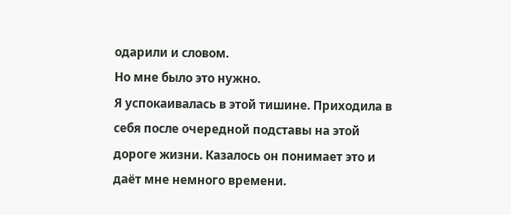одарили и словом.
Но мне было это нужно.
Я успокаивалась в этой тишине. Приходила в себя после очередной подставы на этой дороге жизни. Казалось он понимает это и даёт мне немного времени.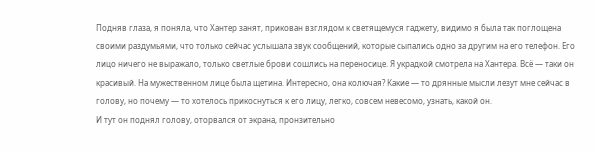Подняв глаза, я поняла, что Хантер занят, прикован взглядом к светящемуся гаджету, видимо я была так поглощена своими раздумьями, что только сейчас услышала звук сообщений, которые сыпались одно за другим на его телефон. Его лицо ничего не выражало, только светлые брови сошлись на переносице. Я украдкой смотрела на Хантера. Всё — таки он красивый. На мужественном лице была щетина. Интересно, она колючая? Какие — то дрянные мысли лезут мне сейчас в голову, но почему — то хотелось прикоснуться к его лицу, легко, совсем невесомо, узнать, какой он.
И тут он поднял голову, оторвался от экрана, пронзительно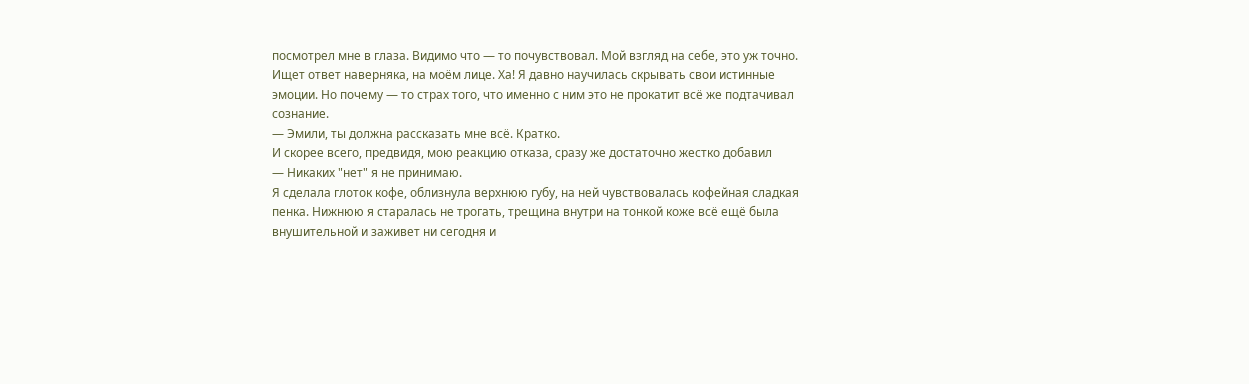посмотрел мне в глаза. Видимо что — то почувствовал. Мой взгляд на себе, это уж точно. Ищет ответ наверняка, на моём лице. Ха! Я давно научилась скрывать свои истинные эмоции. Но почему — то страх того, что именно с ним это не прокатит всё же подтачивал сознание.
— Эмили, ты должна рассказать мне всё. Кратко.
И скорее всего, предвидя, мою реакцию отказа, сразу же достаточно жестко добавил
— Никаких "нет" я не принимаю.
Я сделала глоток кофе, облизнула верхнюю губу, на ней чувствовалась кофейная сладкая пенка. Нижнюю я старалась не трогать, трещина внутри на тонкой коже всё ещё была внушительной и заживет ни сегодня и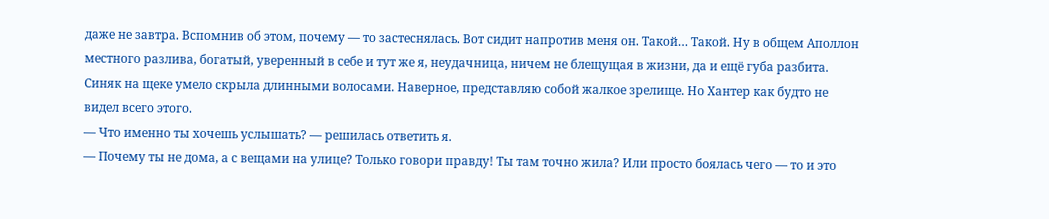даже не завтра. Вспомнив об этом, почему — то застеснялась. Вот сидит напротив меня он. Такой… Такой. Ну в общем Аполлон местного разлива, богатый, уверенный в себе и тут же я, неудачница, ничем не блещущая в жизни, да и ещё губа разбита. Синяк на щеке умело скрыла длинными волосами. Наверное, представляю собой жалкое зрелище. Но Хантер как будто не видел всего этого.
— Что именно ты хочешь услышать? — решилась ответить я.
— Почему ты не дома, а с вещами на улице? Только говори правду! Ты там точно жила? Или просто боялась чего — то и это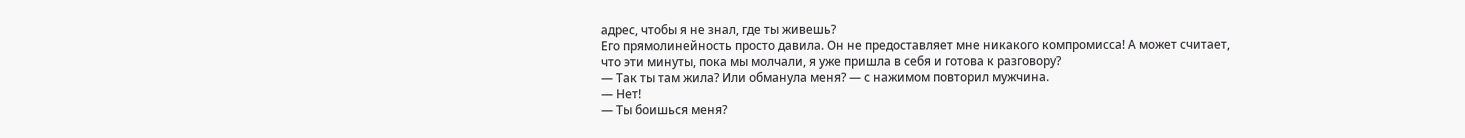адрес, чтобы я не знал, где ты живешь?
Его прямолинейность просто давила. Он не предоставляет мне никакого компромисса! А может считает, что эти минуты, пока мы молчали, я уже пришла в себя и готова к разговору?
— Так ты там жила? Или обманула меня? — с нажимом повторил мужчина.
— Нет!
— Ты боишься меня?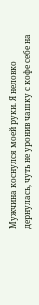Мужчина коснулся моей руки. Я неловко дернулась, чуть не уронив чашку с кофе себе на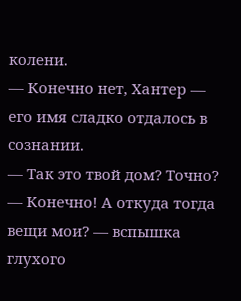колени.
— Конечно нет, Хантер — его имя сладко отдалось в сознании.
— Так это твой дом? Точно?
— Конечно! А откуда тогда вещи мои? — вспышка глухого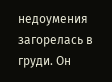недоумения загорелась в груди. Он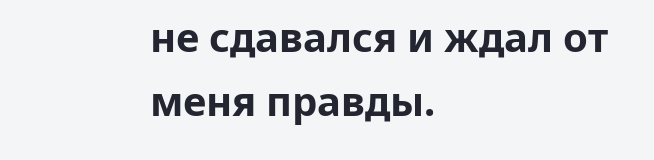не сдавался и ждал от меня правды.